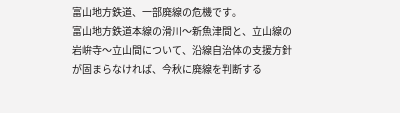富山地方鉄道、一部廃線の危機です。
富山地方鉄道本線の滑川〜新魚津間と、立山線の岩峅寺〜立山間について、沿線自治体の支援方針が固まらなければ、今秋に廃線を判断する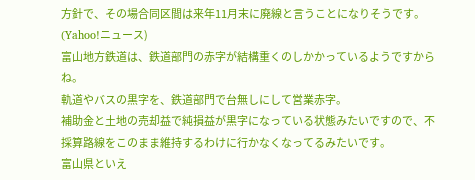方針で、その場合同区間は来年11月末に廃線と言うことになりそうです。(Yahoo!ニュース)
富山地方鉄道は、鉄道部門の赤字が結構重くのしかかっているようですからね。
軌道やバスの黒字を、鉄道部門で台無しにして営業赤字。
補助金と土地の売却益で純損益が黒字になっている状態みたいですので、不採算路線をこのまま維持するわけに行かなくなってるみたいです。
富山県といえ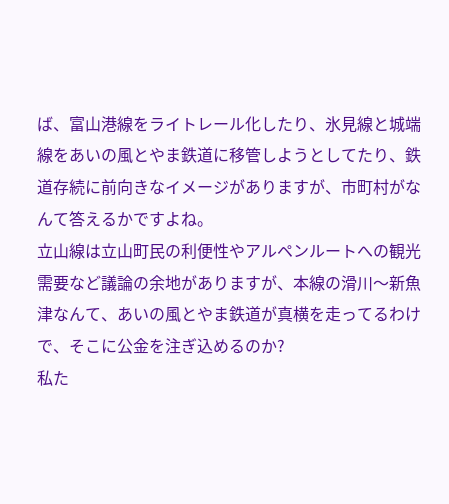ば、富山港線をライトレール化したり、氷見線と城端線をあいの風とやま鉄道に移管しようとしてたり、鉄道存続に前向きなイメージがありますが、市町村がなんて答えるかですよね。
立山線は立山町民の利便性やアルペンルートへの観光需要など議論の余地がありますが、本線の滑川〜新魚津なんて、あいの風とやま鉄道が真横を走ってるわけで、そこに公金を注ぎ込めるのか?
私た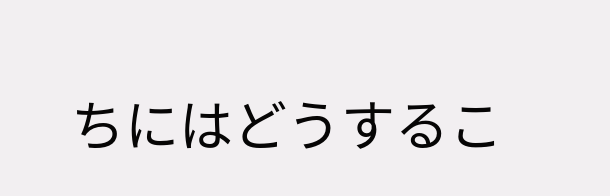ちにはどうするこ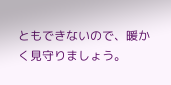ともできないので、暖かく見守りましょう。